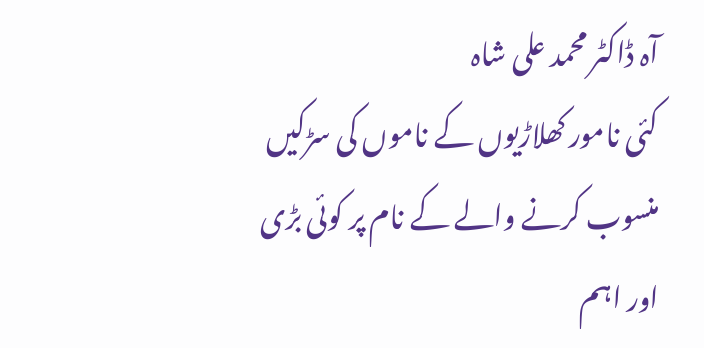آہ ڈاکٹر محمد علی شاہ
کئی نامور کھلاڑیوں کے ناموں کی سڑکیں منسوب کرنے والے کے نام پر کوئی بڑی اور اہم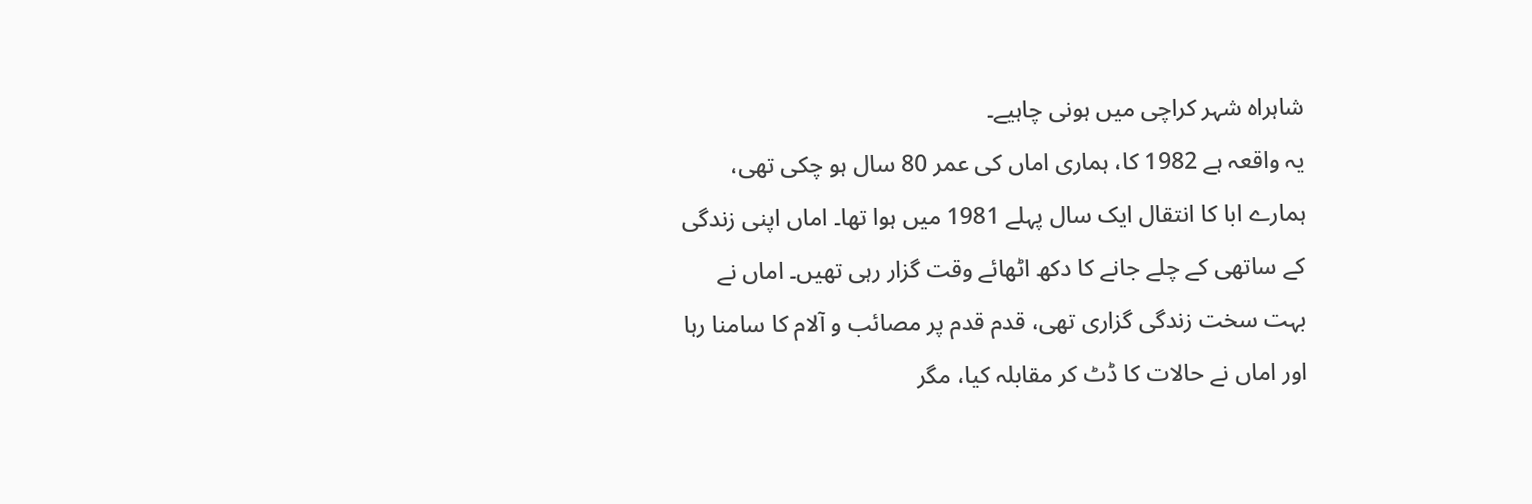شاہراہ شہر کراچی میں ہونی چاہیے۔
یہ واقعہ ہے 1982 کا، ہماری اماں کی عمر 80 سال ہو چکی تھی، ہمارے ابا کا انتقال ایک سال پہلے 1981 میں ہوا تھا۔ اماں اپنی زندگی کے ساتھی کے چلے جانے کا دکھ اٹھائے وقت گزار رہی تھیں۔ اماں نے بہت سخت زندگی گزاری تھی، قدم قدم پر مصائب و آلام کا سامنا رہا اور اماں نے حالات کا ڈٹ کر مقابلہ کیا، مگر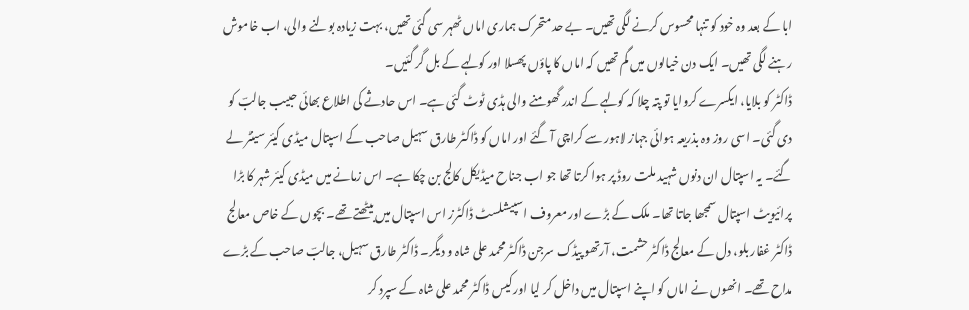ابا کے بعد وہ خود کو تنہا محسوس کرنے لگی تھیں۔ بے حد متحرک ہماری اماں ٹھہر سی گئی تھیں، بہت زیادہ بولنے والی، اب خاموش رہنے لگی تھیں۔ ایک دن خیالوں میں گم تھیں کہ اماں کا پاؤں پھسلا اور کولہے کے بل گر گئیں۔
ڈاکٹر کو بلایا، ایکسرے کروایا تو پتہ چلا کہ کولہے کے اندر گھومنے والی ہڈی ٹوٹ گئی ہے۔ اس حادثے کی اطلاع بھائی حبیب جالبؔ کو دی گئی۔ اسی روز وہ بذریعہ ہوائی جہاز لاہور سے کراچی آ گئے اور اماں کو ڈاکٹر طارق سہیل صاحب کے اسپتال میڈی کیئر سینٹر لے گئے۔ یہ اسپتال ان دنوں شہید ملت روڈ پر ہوا کرتا تھا جو اب جناح میڈیکل کالج بن چکا ہے۔ اس زمانے میں میڈی کیئر شہر کا بڑا پرائیویٹ اسپتال سمجھا جاتا تھا۔ ملک کے بڑے اور معروف اسپیشلسٹ ڈاکٹرز اس اسپتال میں بیٹھتے تھے۔ بچوں کے خاص معالج ڈاکٹر غفار بلو، دل کے معالج ڈاکٹر حشمت، آرتھو پیڈک سرجن ڈاکٹر محمد علی شاہ و دیگر۔ ڈاکٹر طارق سہیل، جالبؔ صاحب کے بڑے مداح تھے۔ انھوں نے اماں کو اپنے اسپتال میں داخل کر لیا اور کیس ڈاکٹر محمد علی شاہ کے سپرد کر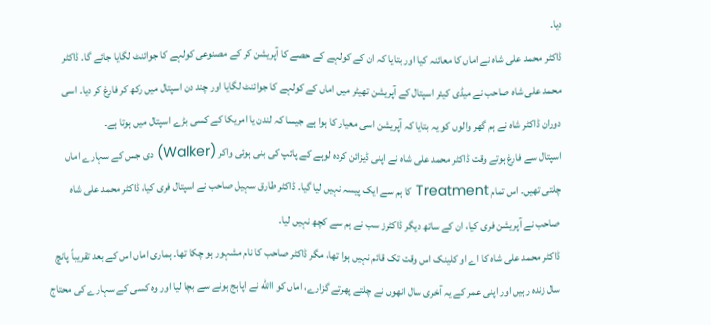دیا۔
ڈاکٹر محمد علی شاہ نے اماں کا معائنہ کیا اور بتایا کہ ان کے کولہے کے حصے کا آپریشن کر کے مصنوعی کولہے کا جوائنٹ لگایا جائے گا۔ ڈاکٹر محمد علی شاہ صاحب نے میڈی کیئر اسپتال کے آپریشن تھیٹر میں اماں کے کولہے کا جوائنٹ لگایا اور چند دن اسپتال میں رکھ کر فارغ کر دیا۔ اسی دوران ڈاکٹر شاہ نے ہم گھر والوں کو یہ بتایا کہ آپریشن اسی معیار کا ہوا ہے جیسا کہ لندن یا امریکا کے کسی بڑے اسپتال میں ہوتا ہے۔
اسپتال سے فارغ ہوتے وقت ڈاکٹر محمد علی شاہ نے اپنی ڈیزائن کردہ لوہے کے پائپ کی بنی ہوئی واکر (Walker) دی جس کے سہارے اماں چلتی تھیں۔ اس تمام Treatment کا ہم سے ایک پیسہ نہیں لیا گیا۔ ڈاکٹر طارق سہیل صاحب نے اسپتال فری کیا، ڈاکٹر محمد علی شاہ صاحب نے آپریشن فری کیا، ان کے ساتھ دیگر ڈاکٹرز سب نے ہم سے کچھ نہیں لیا۔
ڈاکٹر محمد علی شاہ کا اے او کلینک اس وقت تک قائم نہیں ہوا تھا، مگر ڈاکٹر صاحب کا نام مشہور ہو چکا تھا۔ ہماری اماں اس کے بعد تقریباً پانچ سال زندہ رہیں اور اپنی عمر کے یہ آخری سال انھوں نے چلتے پھرتے گزارے، اماں کو االله نے اپاہج ہونے سے بچا لیا اور وہ کسی کے سہارے کی محتاج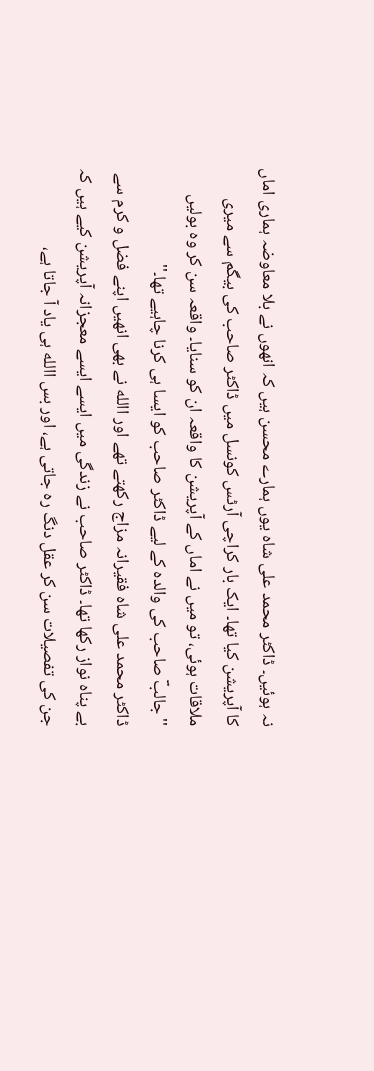نہ ہوئیں۔ ڈاکٹر محمد علی شاہ یوں ہمارے محسن ہیں کہ انھوں نے بلا معاوضہ ہماری اماں کا آپریشن کیا تھا۔ ایک بار کراچی آرٹس کونسل میں ڈاکٹر صاحب کی بیگم سے میری ملاقات ہوئی، تو میں نے اماں کے آپریشن کا واقعہ ان کو سنایا۔ واقعہ سن کر وہ بولیں ''جالبؔ صاحب کی والدہ کے لیے ڈاکٹر صاحب کو ایسا ہی کرنا چاہیے تھا۔''
ڈاکٹر محمد علی شاہ فقیرانہ مزاج رکھتے تھے اور االله نے بھی انھیں اپنے فضل و کرم سے بے پناہ نواز رکھا تھا۔ ڈاکٹر صاحب نے زندگی میں ایسے ایسے معجزانہ آپریشن کیے ہیں کہ جن کی تفصیلات سن کر عقل دنگ رہ جاتی ہے، اور بس االله ہی یاد آ جاتا ہے،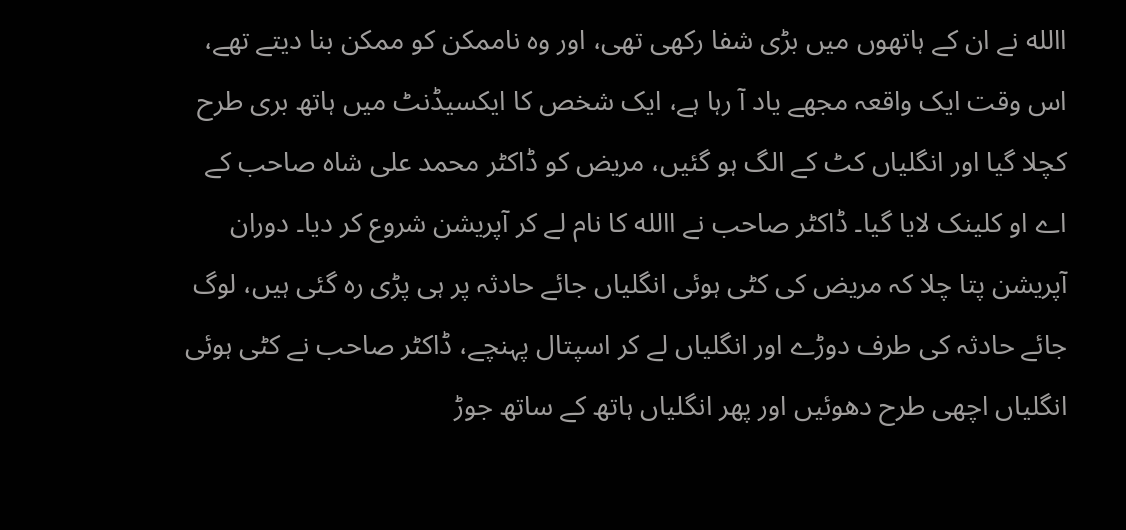االله نے ان کے ہاتھوں میں بڑی شفا رکھی تھی، اور وہ ناممکن کو ممکن بنا دیتے تھے، اس وقت ایک واقعہ مجھے یاد آ رہا ہے، ایک شخص کا ایکسیڈنٹ میں ہاتھ بری طرح کچلا گیا اور انگلیاں کٹ کے الگ ہو گئیں، مریض کو ڈاکٹر محمد علی شاہ صاحب کے اے او کلینک لایا گیا۔ ڈاکٹر صاحب نے االله کا نام لے کر آپریشن شروع کر دیا۔ دوران آپریشن پتا چلا کہ مریض کی کٹی ہوئی انگلیاں جائے حادثہ پر ہی پڑی رہ گئی ہیں، لوگ جائے حادثہ کی طرف دوڑے اور انگلیاں لے کر اسپتال پہنچے، ڈاکٹر صاحب نے کٹی ہوئی انگلیاں اچھی طرح دھوئیں اور پھر انگلیاں ہاتھ کے ساتھ جوڑ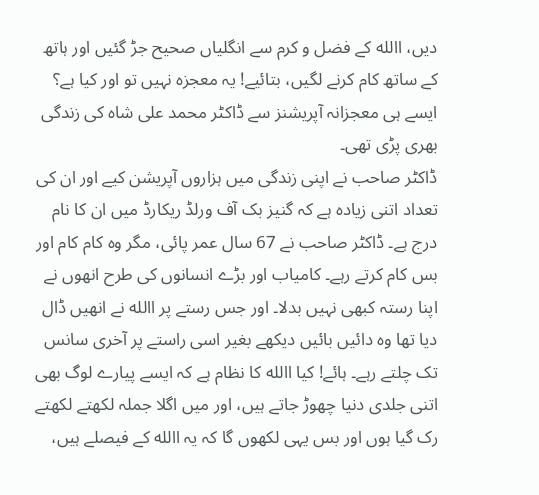دیں، االله کے فضل و کرم سے انگلیاں صحیح جڑ گئیں اور ہاتھ کے ساتھ کام کرنے لگیں، بتائیے! یہ معجزہ نہیں تو اور کیا ہے؟ ایسے ہی معجزانہ آپریشنز سے ڈاکٹر محمد علی شاہ کی زندگی بھری پڑی تھی۔
ڈاکٹر صاحب نے اپنی زندگی میں ہزاروں آپریشن کیے اور ان کی تعداد اتنی زیادہ ہے کہ گنیز بک آف ورلڈ ریکارڈ میں ان کا نام درج ہے۔ ڈاکٹر صاحب نے 67 سال عمر پائی، مگر وہ کام کام اور بس کام کرتے رہے۔ کامیاب اور بڑے انسانوں کی طرح انھوں نے اپنا رستہ کبھی نہیں بدلا۔ اور جس رستے پر االله نے انھیں ڈال دیا تھا وہ دائیں بائیں دیکھے بغیر اسی راستے پر آخری سانس تک چلتے رہے۔ ہائے! کیا االله کا نظام ہے کہ ایسے پیارے لوگ بھی اتنی جلدی دنیا چھوڑ جاتے ہیں، اور میں اگلا جملہ لکھتے لکھتے رک گیا ہوں اور بس یہی لکھوں گا کہ یہ االله کے فیصلے ہیں،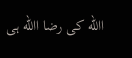االله کی رضا االله ہی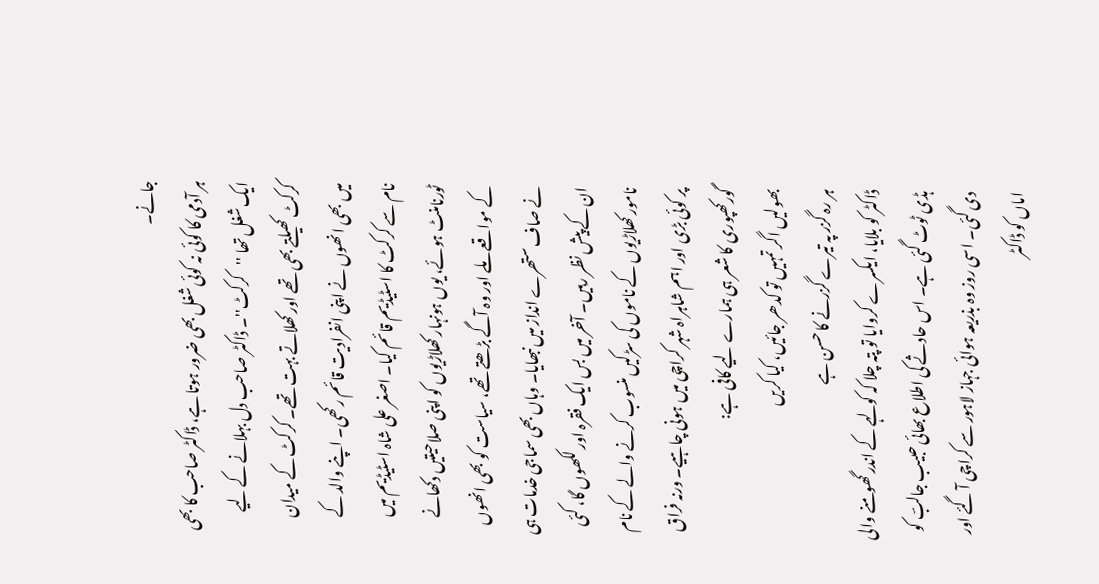جانے۔
ہر آدمی کا کوئی نہ کوئی شغل بھی ضرور ہوتا ہے، ڈاکٹر صاحب کا بھی ایک شغل تھا ''کرکٹ''۔ ڈاکٹر صاحب دل بہلانے کے لیے کرکٹ کھیلتے بھی تھے اور کھلاتے بہت تھے۔ کرکٹ کے میدان میں بھی انھوں نے اپنی انفرادیت قائم رکھی۔ اپنے والد کے نام سے کرکٹ کا اسٹیڈیم قائم کیا۔ اصغر علی شاہ اسٹیڈیم میں ٹورنامنٹ ہوئے، یوں ہونہار کھلاڑیوں کو اپنی صلاحیتیں دکھانے کے مواقعے ملے اور وہ آگے بڑھتے تھے، سیاست کو بھی انھوں نے صاف ستھرے انداز میں نبھایا۔ وہاں بھی سماجی خدمات ہی ان کے پیش نظر رہیں۔ آخر میں بس ایک فقرہ اور لکھوں گا، کئی نامور کھلاڑیوں کے ناموں کی سڑکیں منسوب کرنے والے کے نام پر کوئی بڑی اور اہم شاہراہ شہر کراچی میں ہونی چاہیے۔ ورنہ فراق گورکھپوری کا شعر ہی ہمارے لیے کافی ہے:
بھولیں اگر تمہیں تو کدھر جائیں، کیا کریں
ہر رہ گزر پہ تیرے گزرنے کا حسن ہے
ڈاکٹر کو بلایا، ایکسرے کروایا تو پتہ چلا کہ کولہے کے اندر گھومنے والی ہڈی ٹوٹ گئی ہے۔ اس حادثے کی اطلاع بھائی حبیب جالبؔ کو دی گئی۔ اسی روز وہ بذریعہ ہوائی جہاز لاہور سے کراچی آ گئے اور اماں کو ڈاکٹر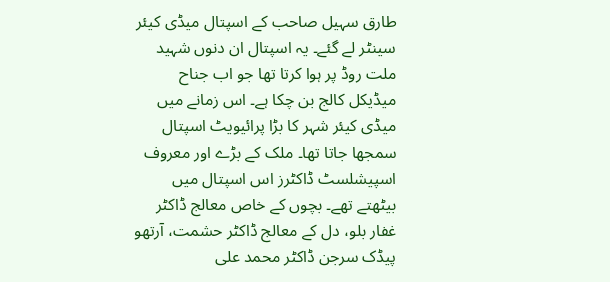طارق سہیل صاحب کے اسپتال میڈی کیئر سینٹر لے گئے۔ یہ اسپتال ان دنوں شہید ملت روڈ پر ہوا کرتا تھا جو اب جناح میڈیکل کالج بن چکا ہے۔ اس زمانے میں میڈی کیئر شہر کا بڑا پرائیویٹ اسپتال سمجھا جاتا تھا۔ ملک کے بڑے اور معروف اسپیشلسٹ ڈاکٹرز اس اسپتال میں بیٹھتے تھے۔ بچوں کے خاص معالج ڈاکٹر غفار بلو، دل کے معالج ڈاکٹر حشمت، آرتھو پیڈک سرجن ڈاکٹر محمد علی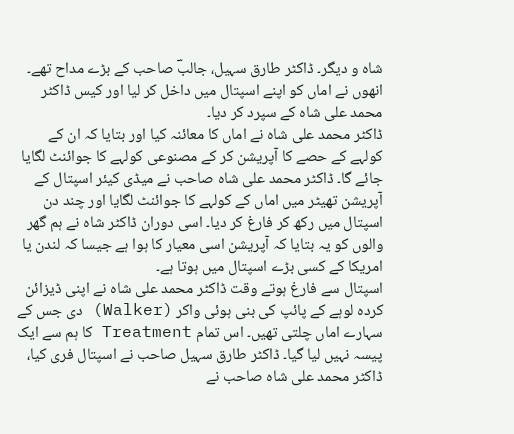شاہ و دیگر۔ ڈاکٹر طارق سہیل، جالبؔ صاحب کے بڑے مداح تھے۔ انھوں نے اماں کو اپنے اسپتال میں داخل کر لیا اور کیس ڈاکٹر محمد علی شاہ کے سپرد کر دیا۔
ڈاکٹر محمد علی شاہ نے اماں کا معائنہ کیا اور بتایا کہ ان کے کولہے کے حصے کا آپریشن کر کے مصنوعی کولہے کا جوائنٹ لگایا جائے گا۔ ڈاکٹر محمد علی شاہ صاحب نے میڈی کیئر اسپتال کے آپریشن تھیٹر میں اماں کے کولہے کا جوائنٹ لگایا اور چند دن اسپتال میں رکھ کر فارغ کر دیا۔ اسی دوران ڈاکٹر شاہ نے ہم گھر والوں کو یہ بتایا کہ آپریشن اسی معیار کا ہوا ہے جیسا کہ لندن یا امریکا کے کسی بڑے اسپتال میں ہوتا ہے۔
اسپتال سے فارغ ہوتے وقت ڈاکٹر محمد علی شاہ نے اپنی ڈیزائن کردہ لوہے کے پائپ کی بنی ہوئی واکر (Walker) دی جس کے سہارے اماں چلتی تھیں۔ اس تمام Treatment کا ہم سے ایک پیسہ نہیں لیا گیا۔ ڈاکٹر طارق سہیل صاحب نے اسپتال فری کیا، ڈاکٹر محمد علی شاہ صاحب نے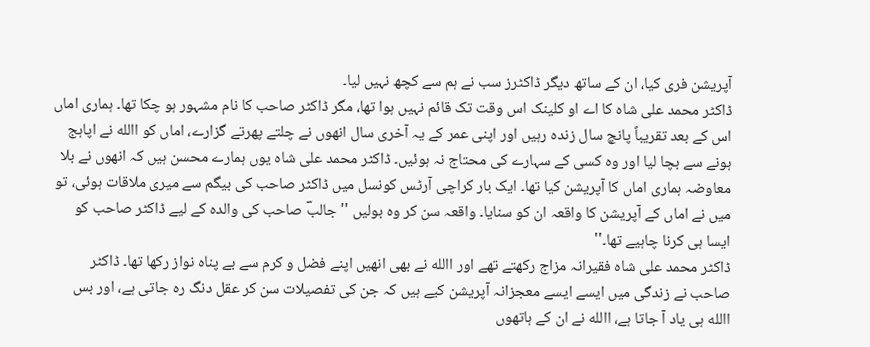آپریشن فری کیا، ان کے ساتھ دیگر ڈاکٹرز سب نے ہم سے کچھ نہیں لیا۔
ڈاکٹر محمد علی شاہ کا اے او کلینک اس وقت تک قائم نہیں ہوا تھا، مگر ڈاکٹر صاحب کا نام مشہور ہو چکا تھا۔ ہماری اماں اس کے بعد تقریباً پانچ سال زندہ رہیں اور اپنی عمر کے یہ آخری سال انھوں نے چلتے پھرتے گزارے، اماں کو االله نے اپاہج ہونے سے بچا لیا اور وہ کسی کے سہارے کی محتاج نہ ہوئیں۔ ڈاکٹر محمد علی شاہ یوں ہمارے محسن ہیں کہ انھوں نے بلا معاوضہ ہماری اماں کا آپریشن کیا تھا۔ ایک بار کراچی آرٹس کونسل میں ڈاکٹر صاحب کی بیگم سے میری ملاقات ہوئی، تو میں نے اماں کے آپریشن کا واقعہ ان کو سنایا۔ واقعہ سن کر وہ بولیں ''جالبؔ صاحب کی والدہ کے لیے ڈاکٹر صاحب کو ایسا ہی کرنا چاہیے تھا۔''
ڈاکٹر محمد علی شاہ فقیرانہ مزاج رکھتے تھے اور االله نے بھی انھیں اپنے فضل و کرم سے بے پناہ نواز رکھا تھا۔ ڈاکٹر صاحب نے زندگی میں ایسے ایسے معجزانہ آپریشن کیے ہیں کہ جن کی تفصیلات سن کر عقل دنگ رہ جاتی ہے، اور بس االله ہی یاد آ جاتا ہے، االله نے ان کے ہاتھوں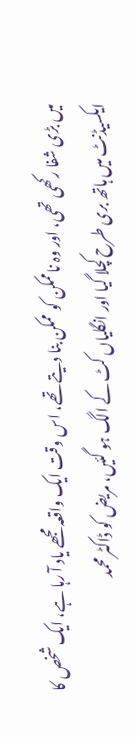میں بڑی شفا رکھی تھی، اور وہ ناممکن کو ممکن بنا دیتے تھے، اس وقت ایک واقعہ مجھے یاد آ رہا ہے، ایک شخص کا ایکسیڈنٹ میں ہاتھ بری طرح کچلا گیا اور انگلیاں کٹ کے الگ ہو گئیں، مریض کو ڈاکٹر محمد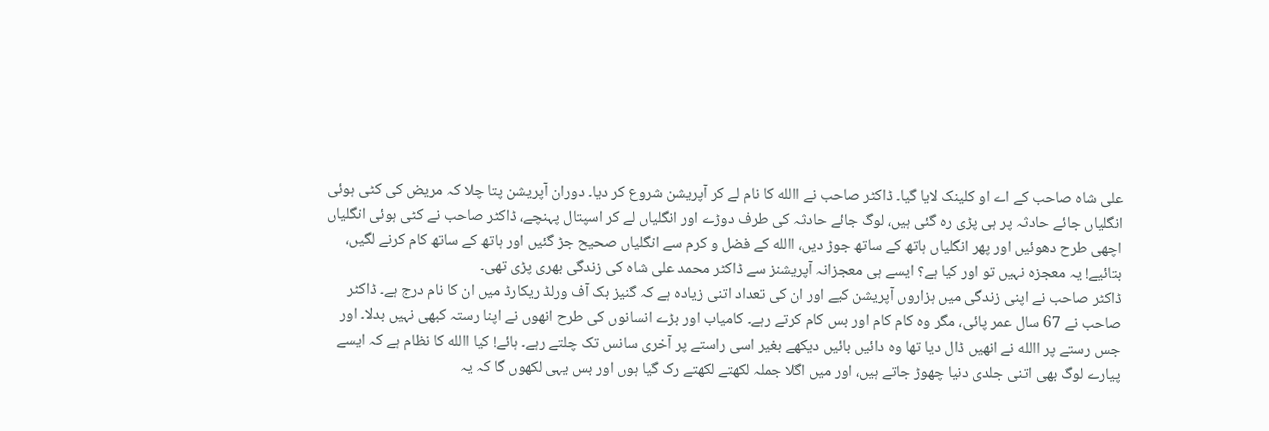علی شاہ صاحب کے اے او کلینک لایا گیا۔ ڈاکٹر صاحب نے االله کا نام لے کر آپریشن شروع کر دیا۔ دوران آپریشن پتا چلا کہ مریض کی کٹی ہوئی انگلیاں جائے حادثہ پر ہی پڑی رہ گئی ہیں، لوگ جائے حادثہ کی طرف دوڑے اور انگلیاں لے کر اسپتال پہنچے، ڈاکٹر صاحب نے کٹی ہوئی انگلیاں اچھی طرح دھوئیں اور پھر انگلیاں ہاتھ کے ساتھ جوڑ دیں، االله کے فضل و کرم سے انگلیاں صحیح جڑ گئیں اور ہاتھ کے ساتھ کام کرنے لگیں، بتائیے! یہ معجزہ نہیں تو اور کیا ہے؟ ایسے ہی معجزانہ آپریشنز سے ڈاکٹر محمد علی شاہ کی زندگی بھری پڑی تھی۔
ڈاکٹر صاحب نے اپنی زندگی میں ہزاروں آپریشن کیے اور ان کی تعداد اتنی زیادہ ہے کہ گنیز بک آف ورلڈ ریکارڈ میں ان کا نام درج ہے۔ ڈاکٹر صاحب نے 67 سال عمر پائی، مگر وہ کام کام اور بس کام کرتے رہے۔ کامیاب اور بڑے انسانوں کی طرح انھوں نے اپنا رستہ کبھی نہیں بدلا۔ اور جس رستے پر االله نے انھیں ڈال دیا تھا وہ دائیں بائیں دیکھے بغیر اسی راستے پر آخری سانس تک چلتے رہے۔ ہائے! کیا االله کا نظام ہے کہ ایسے پیارے لوگ بھی اتنی جلدی دنیا چھوڑ جاتے ہیں، اور میں اگلا جملہ لکھتے لکھتے رک گیا ہوں اور بس یہی لکھوں گا کہ یہ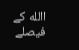االله کے فیصلے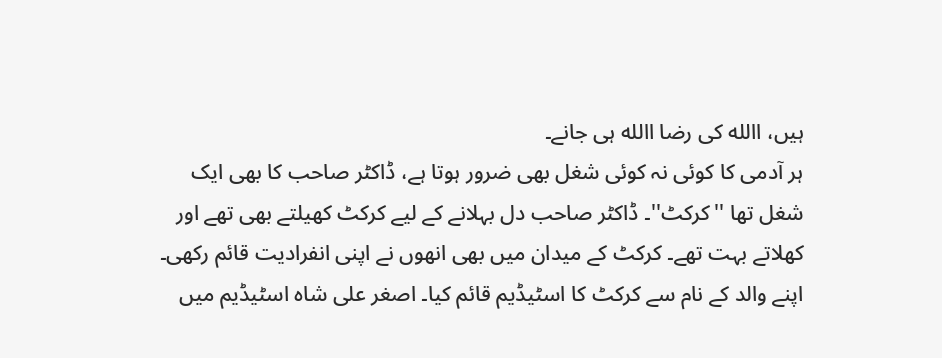ہیں، االله کی رضا االله ہی جانے۔
ہر آدمی کا کوئی نہ کوئی شغل بھی ضرور ہوتا ہے، ڈاکٹر صاحب کا بھی ایک شغل تھا ''کرکٹ''۔ ڈاکٹر صاحب دل بہلانے کے لیے کرکٹ کھیلتے بھی تھے اور کھلاتے بہت تھے۔ کرکٹ کے میدان میں بھی انھوں نے اپنی انفرادیت قائم رکھی۔ اپنے والد کے نام سے کرکٹ کا اسٹیڈیم قائم کیا۔ اصغر علی شاہ اسٹیڈیم میں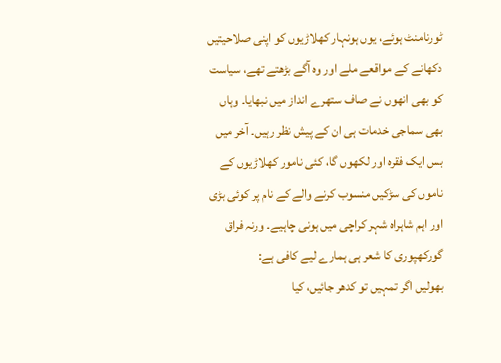ٹورنامنٹ ہوئے، یوں ہونہار کھلاڑیوں کو اپنی صلاحیتیں دکھانے کے مواقعے ملے اور وہ آگے بڑھتے تھے، سیاست کو بھی انھوں نے صاف ستھرے انداز میں نبھایا۔ وہاں بھی سماجی خدمات ہی ان کے پیش نظر رہیں۔ آخر میں بس ایک فقرہ اور لکھوں گا، کئی نامور کھلاڑیوں کے ناموں کی سڑکیں منسوب کرنے والے کے نام پر کوئی بڑی اور اہم شاہراہ شہر کراچی میں ہونی چاہیے۔ ورنہ فراق گورکھپوری کا شعر ہی ہمارے لیے کافی ہے:
بھولیں اگر تمہیں تو کدھر جائیں، کیا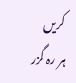کریں
ہر رہ گزر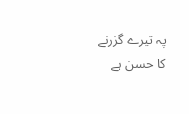پہ تیرے گزرنے کا حسن ہے